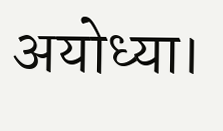अयोध्या।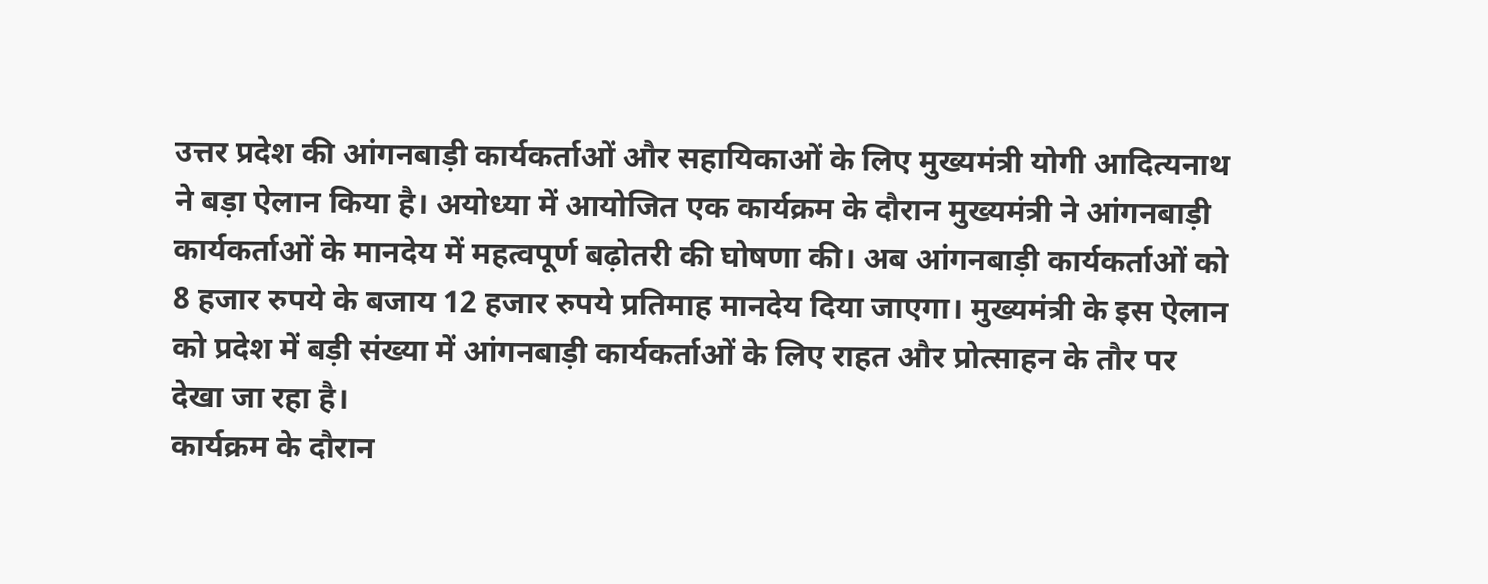उत्तर प्रदेश की आंगनबाड़ी कार्यकर्ताओं और सहायिकाओं के लिए मुख्यमंत्री योगी आदित्यनाथ ने बड़ा ऐलान किया है। अयोध्या में आयोजित एक कार्यक्रम के दौरान मुख्यमंत्री ने आंगनबाड़ी कार्यकर्ताओं के मानदेय में महत्वपूर्ण बढ़ोतरी की घोषणा की। अब आंगनबाड़ी कार्यकर्ताओं को 8 हजार रुपये के बजाय 12 हजार रुपये प्रतिमाह मानदेय दिया जाएगा। मुख्यमंत्री के इस ऐलान को प्रदेश में बड़ी संख्या में आंगनबाड़ी कार्यकर्ताओं के लिए राहत और प्रोत्साहन के तौर पर देखा जा रहा है।
कार्यक्रम के दौरान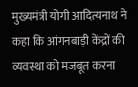मुख्यमंत्री योगी आदित्यनाथ ने कहा कि आंगनबाड़ी केंद्रों की व्यवस्था को मजबूत करना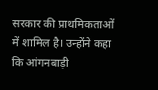सरकार की प्राथमिकताओं में शामिल है। उन्होंने कहा कि आंगनबाड़ी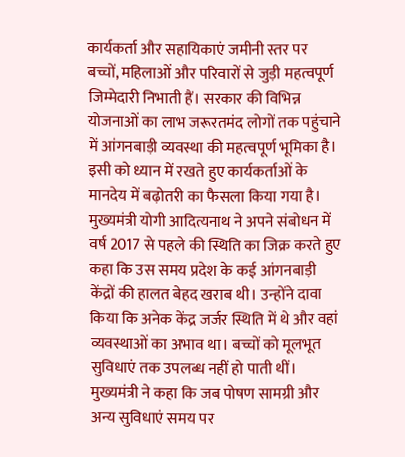कार्यकर्ता और सहायिकाएं जमीनी स्तर पर बच्चों, महिलाओं और परिवारों से जुड़ी महत्वपूर्ण जिम्मेदारी निभाती हैं। सरकार की विभिन्न योजनाओं का लाभ जरूरतमंद लोगों तक पहुंचाने में आंगनबाड़ी व्यवस्था की महत्वपूर्ण भूमिका है। इसी को ध्यान में रखते हुए कार्यकर्ताओं के मानदेय में बढ़ोतरी का फैसला किया गया है।
मुख्यमंत्री योगी आदित्यनाथ ने अपने संबोधन में वर्ष 2017 से पहले की स्थिति का जिक्र करते हुए कहा कि उस समय प्रदेश के कई आंगनबाड़ी केंद्रों की हालत बेहद खराब थी। उन्होंने दावा किया कि अनेक केंद्र जर्जर स्थिति में थे और वहां व्यवस्थाओं का अभाव था। बच्चों को मूलभूत सुविधाएं तक उपलब्ध नहीं हो पाती थीं। मुख्यमंत्री ने कहा कि जब पोषण सामग्री और अन्य सुविधाएं समय पर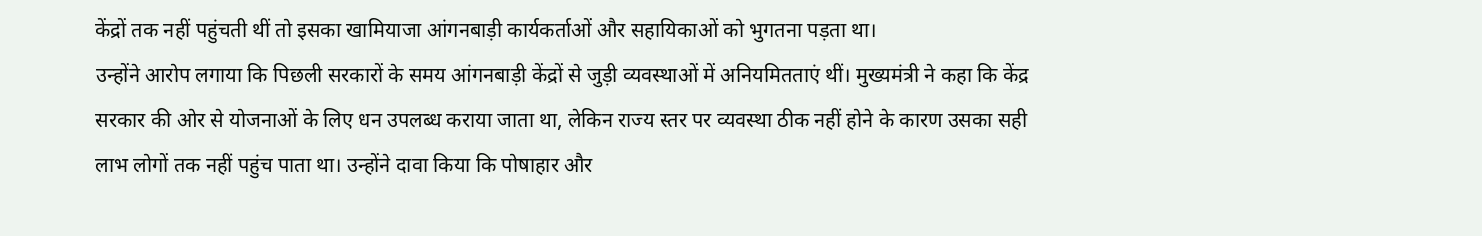केंद्रों तक नहीं पहुंचती थीं तो इसका खामियाजा आंगनबाड़ी कार्यकर्ताओं और सहायिकाओं को भुगतना पड़ता था।
उन्होंने आरोप लगाया कि पिछली सरकारों के समय आंगनबाड़ी केंद्रों से जुड़ी व्यवस्थाओं में अनियमितताएं थीं। मुख्यमंत्री ने कहा कि केंद्र सरकार की ओर से योजनाओं के लिए धन उपलब्ध कराया जाता था, लेकिन राज्य स्तर पर व्यवस्था ठीक नहीं होने के कारण उसका सही लाभ लोगों तक नहीं पहुंच पाता था। उन्होंने दावा किया कि पोषाहार और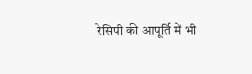रेसिपी की आपूर्ति में भी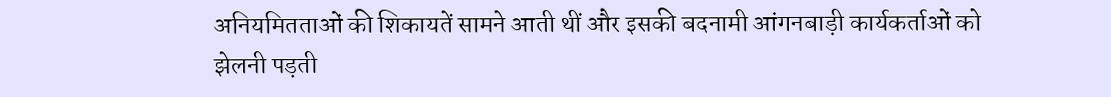अनियमितताओं की शिकायतें सामने आती थीं और इसकी बदनामी आंगनबाड़ी कार्यकर्ताओं को झेलनी पड़ती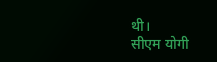थी।
सीएम योगी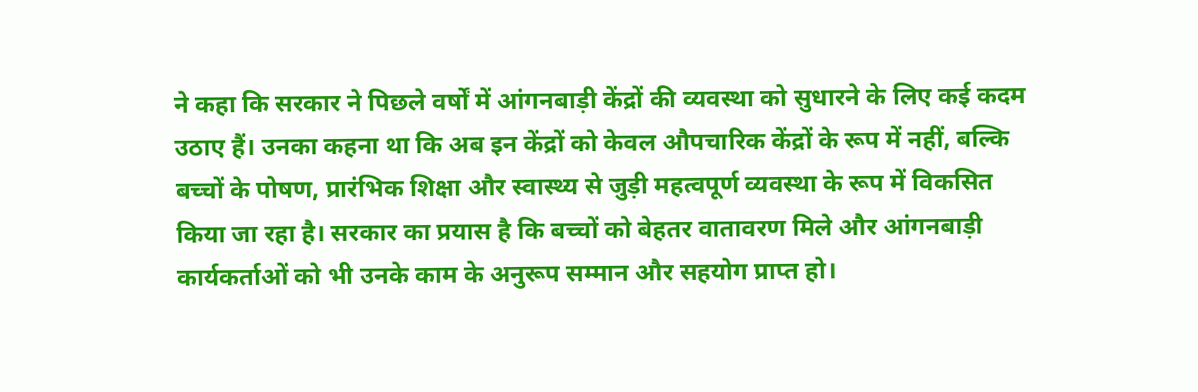ने कहा कि सरकार ने पिछले वर्षों में आंगनबाड़ी केंद्रों की व्यवस्था को सुधारने के लिए कई कदम उठाए हैं। उनका कहना था कि अब इन केंद्रों को केवल औपचारिक केंद्रों के रूप में नहीं, बल्कि बच्चों के पोषण, प्रारंभिक शिक्षा और स्वास्थ्य से जुड़ी महत्वपूर्ण व्यवस्था के रूप में विकसित किया जा रहा है। सरकार का प्रयास है कि बच्चों को बेहतर वातावरण मिले और आंगनबाड़ी कार्यकर्ताओं को भी उनके काम के अनुरूप सम्मान और सहयोग प्राप्त हो।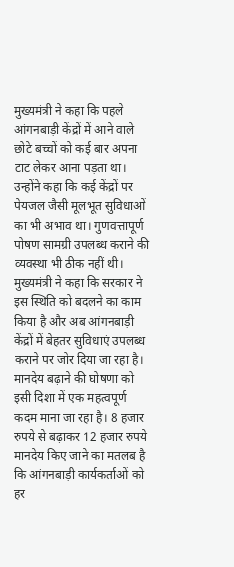मुख्यमंत्री ने कहा कि पहले आंगनबाड़ी केंद्रों में आने वाले छोटे बच्चों को कई बार अपना टाट लेकर आना पड़ता था। उन्होंने कहा कि कई केंद्रों पर पेयजल जैसी मूलभूत सुविधाओं का भी अभाव था। गुणवत्तापूर्ण पोषण सामग्री उपलब्ध कराने की व्यवस्था भी ठीक नहीं थी। मुख्यमंत्री ने कहा कि सरकार ने इस स्थिति को बदलने का काम किया है और अब आंगनबाड़ी केंद्रों में बेहतर सुविधाएं उपलब्ध कराने पर जोर दिया जा रहा है।
मानदेय बढ़ाने की घोषणा को इसी दिशा में एक महत्वपूर्ण कदम माना जा रहा है। 8 हजार रुपये से बढ़ाकर 12 हजार रुपये मानदेय किए जाने का मतलब है कि आंगनबाड़ी कार्यकर्ताओं को हर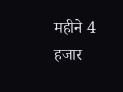महीने 4 हजार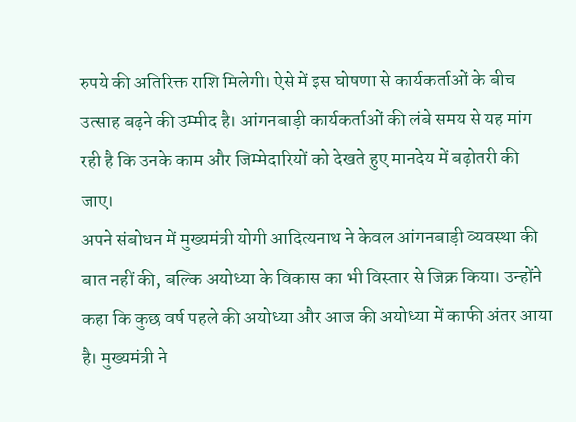रुपये की अतिरिक्त राशि मिलेगी। ऐसे में इस घोषणा से कार्यकर्ताओं के बीच उत्साह बढ़ने की उम्मीद है। आंगनबाड़ी कार्यकर्ताओं की लंबे समय से यह मांग रही है कि उनके काम और जिम्मेदारियों को देखते हुए मानदेय में बढ़ोतरी की जाए।
अपने संबोधन में मुख्यमंत्री योगी आदित्यनाथ ने केवल आंगनबाड़ी व्यवस्था की बात नहीं की, बल्कि अयोध्या के विकास का भी विस्तार से जिक्र किया। उन्होंने कहा कि कुछ वर्ष पहले की अयोध्या और आज की अयोध्या में काफी अंतर आया है। मुख्यमंत्री ने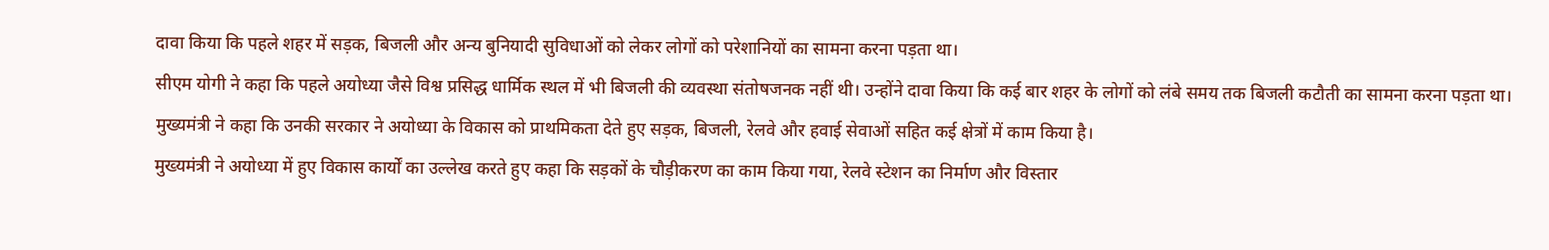दावा किया कि पहले शहर में सड़क, बिजली और अन्य बुनियादी सुविधाओं को लेकर लोगों को परेशानियों का सामना करना पड़ता था।
सीएम योगी ने कहा कि पहले अयोध्या जैसे विश्व प्रसिद्ध धार्मिक स्थल में भी बिजली की व्यवस्था संतोषजनक नहीं थी। उन्होंने दावा किया कि कई बार शहर के लोगों को लंबे समय तक बिजली कटौती का सामना करना पड़ता था। मुख्यमंत्री ने कहा कि उनकी सरकार ने अयोध्या के विकास को प्राथमिकता देते हुए सड़क, बिजली, रेलवे और हवाई सेवाओं सहित कई क्षेत्रों में काम किया है।
मुख्यमंत्री ने अयोध्या में हुए विकास कार्यों का उल्लेख करते हुए कहा कि सड़कों के चौड़ीकरण का काम किया गया, रेलवे स्टेशन का निर्माण और विस्तार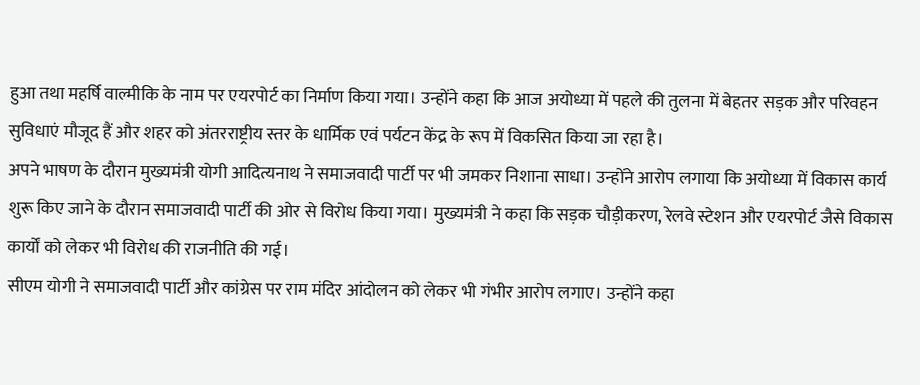हुआ तथा महर्षि वाल्मीकि के नाम पर एयरपोर्ट का निर्माण किया गया। उन्होंने कहा कि आज अयोध्या में पहले की तुलना में बेहतर सड़क और परिवहन सुविधाएं मौजूद हैं और शहर को अंतरराष्ट्रीय स्तर के धार्मिक एवं पर्यटन केंद्र के रूप में विकसित किया जा रहा है।
अपने भाषण के दौरान मुख्यमंत्री योगी आदित्यनाथ ने समाजवादी पार्टी पर भी जमकर निशाना साधा। उन्होंने आरोप लगाया कि अयोध्या में विकास कार्य शुरू किए जाने के दौरान समाजवादी पार्टी की ओर से विरोध किया गया। मुख्यमंत्री ने कहा कि सड़क चौड़ीकरण, रेलवे स्टेशन और एयरपोर्ट जैसे विकास कार्यों को लेकर भी विरोध की राजनीति की गई।
सीएम योगी ने समाजवादी पार्टी और कांग्रेस पर राम मंदिर आंदोलन को लेकर भी गंभीर आरोप लगाए। उन्होंने कहा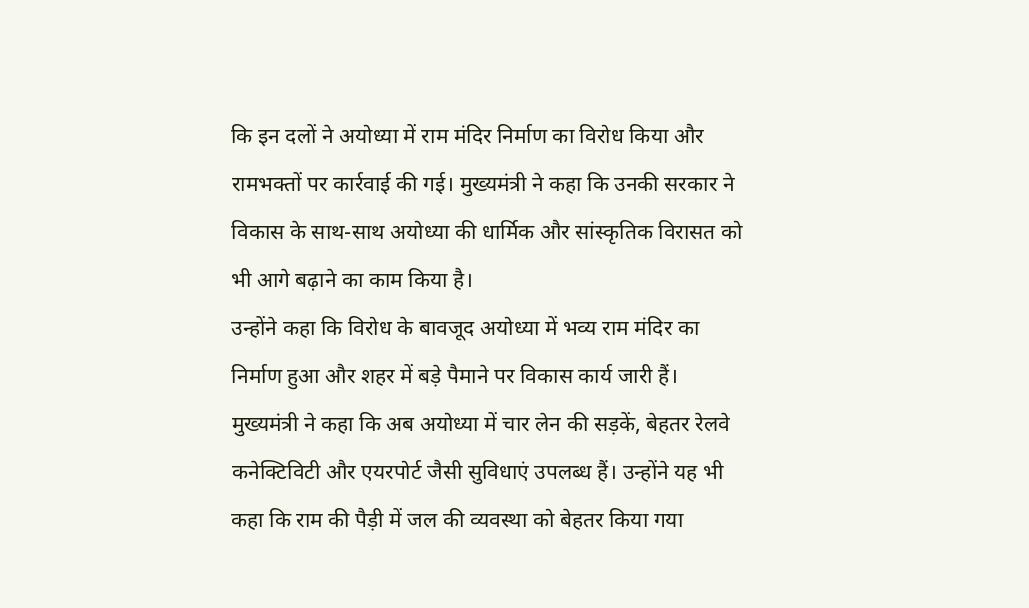कि इन दलों ने अयोध्या में राम मंदिर निर्माण का विरोध किया और रामभक्तों पर कार्रवाई की गई। मुख्यमंत्री ने कहा कि उनकी सरकार ने विकास के साथ-साथ अयोध्या की धार्मिक और सांस्कृतिक विरासत को भी आगे बढ़ाने का काम किया है।
उन्होंने कहा कि विरोध के बावजूद अयोध्या में भव्य राम मंदिर का निर्माण हुआ और शहर में बड़े पैमाने पर विकास कार्य जारी हैं। मुख्यमंत्री ने कहा कि अब अयोध्या में चार लेन की सड़कें, बेहतर रेलवे कनेक्टिविटी और एयरपोर्ट जैसी सुविधाएं उपलब्ध हैं। उन्होंने यह भी कहा कि राम की पैड़ी में जल की व्यवस्था को बेहतर किया गया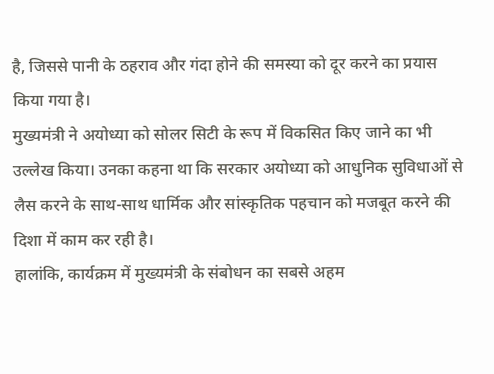है, जिससे पानी के ठहराव और गंदा होने की समस्या को दूर करने का प्रयास किया गया है।
मुख्यमंत्री ने अयोध्या को सोलर सिटी के रूप में विकसित किए जाने का भी उल्लेख किया। उनका कहना था कि सरकार अयोध्या को आधुनिक सुविधाओं से लैस करने के साथ-साथ धार्मिक और सांस्कृतिक पहचान को मजबूत करने की दिशा में काम कर रही है।
हालांकि, कार्यक्रम में मुख्यमंत्री के संबोधन का सबसे अहम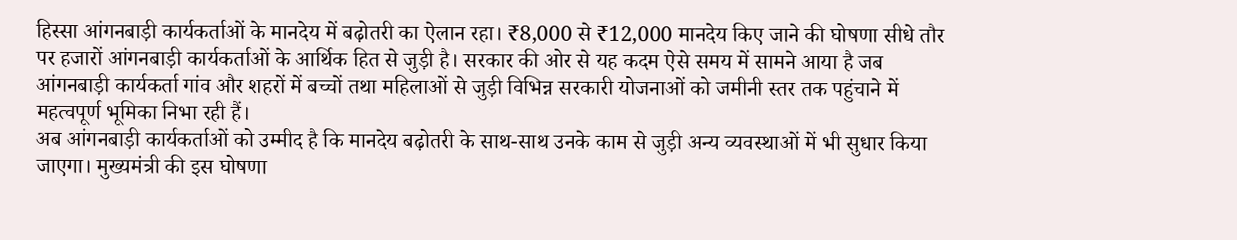हिस्सा आंगनबाड़ी कार्यकर्ताओं के मानदेय में बढ़ोतरी का ऐलान रहा। ₹8,000 से ₹12,000 मानदेय किए जाने की घोषणा सीधे तौर पर हजारों आंगनबाड़ी कार्यकर्ताओं के आर्थिक हित से जुड़ी है। सरकार की ओर से यह कदम ऐसे समय में सामने आया है जब आंगनबाड़ी कार्यकर्ता गांव और शहरों में बच्चों तथा महिलाओं से जुड़ी विभिन्न सरकारी योजनाओं को जमीनी स्तर तक पहुंचाने में महत्वपूर्ण भूमिका निभा रही हैं।
अब आंगनबाड़ी कार्यकर्ताओं को उम्मीद है कि मानदेय बढ़ोतरी के साथ-साथ उनके काम से जुड़ी अन्य व्यवस्थाओं में भी सुधार किया जाएगा। मुख्यमंत्री की इस घोषणा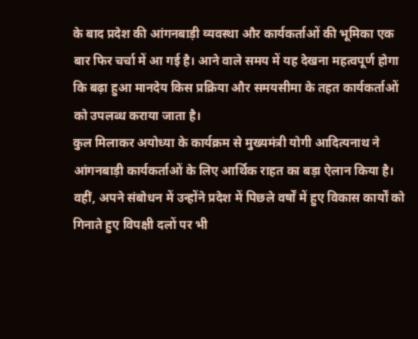के बाद प्रदेश की आंगनबाड़ी व्यवस्था और कार्यकर्ताओं की भूमिका एक बार फिर चर्चा में आ गई है। आने वाले समय में यह देखना महत्वपूर्ण होगा कि बढ़ा हुआ मानदेय किस प्रक्रिया और समयसीमा के तहत कार्यकर्ताओं को उपलब्ध कराया जाता है।
कुल मिलाकर अयोध्या के कार्यक्रम से मुख्यमंत्री योगी आदित्यनाथ ने आंगनबाड़ी कार्यकर्ताओं के लिए आर्थिक राहत का बड़ा ऐलान किया है। वहीं, अपने संबोधन में उन्होंने प्रदेश में पिछले वर्षों में हुए विकास कार्यों को गिनाते हुए विपक्षी दलों पर भी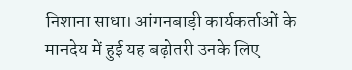निशाना साधा। आंगनबाड़ी कार्यकर्ताओं के मानदेय में हुई यह बढ़ोतरी उनके लिए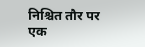निश्चित तौर पर एक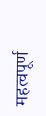महत्वपूर्ण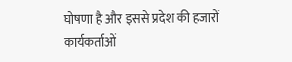घोषणा है और इससे प्रदेश की हजारों कार्यकर्ताओं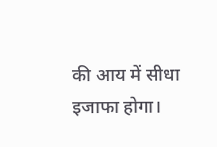की आय में सीधा इजाफा होगा।